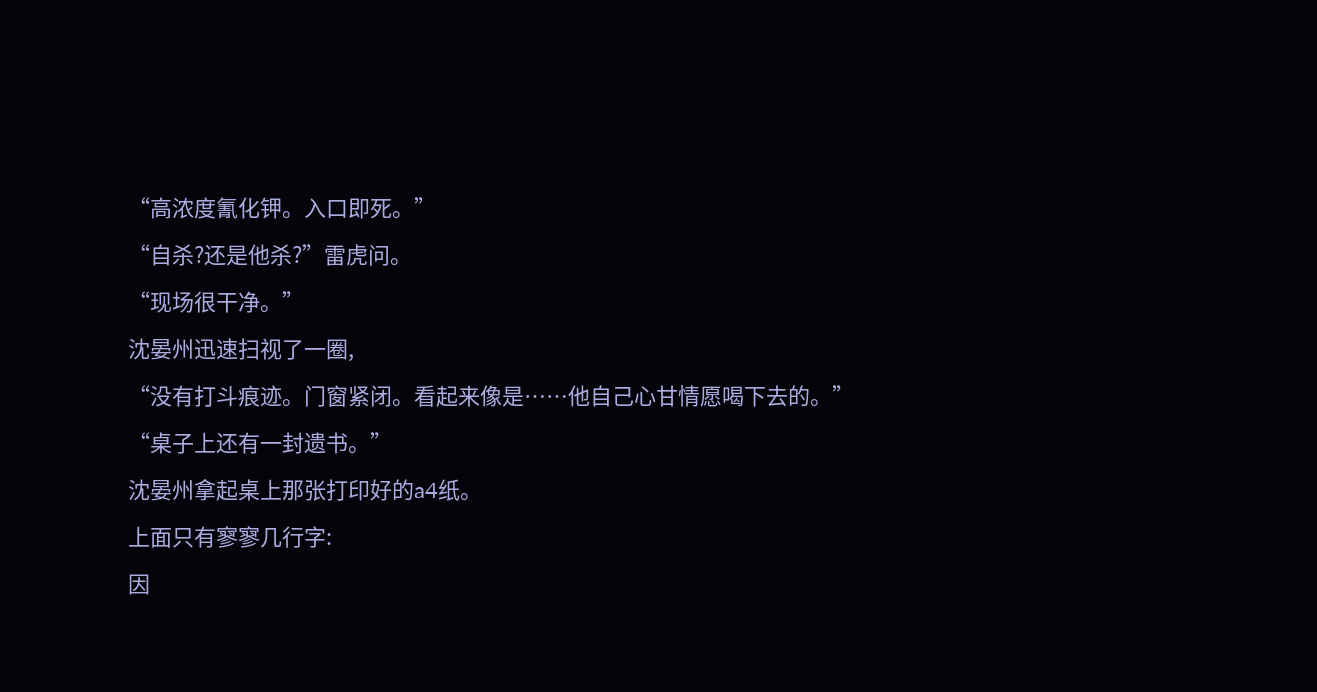“高浓度氰化钾。入口即死。”
“自杀?还是他杀?”雷虎问。
“现场很干净。”
沈晏州迅速扫视了一圈,
“没有打斗痕迹。门窗紧闭。看起来像是……他自己心甘情愿喝下去的。”
“桌子上还有一封遗书。”
沈晏州拿起桌上那张打印好的a4纸。
上面只有寥寥几行字:
因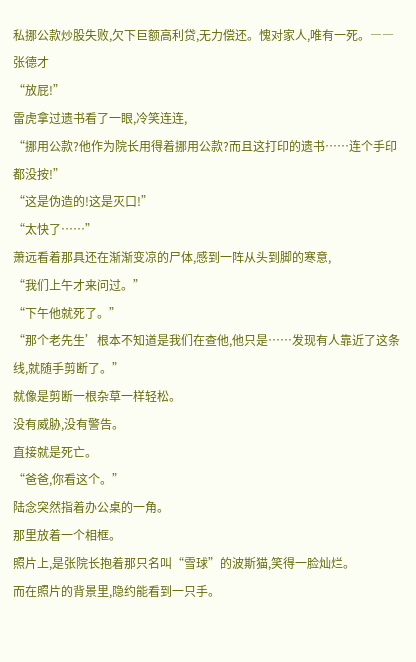私挪公款炒股失败,欠下巨额高利贷,无力偿还。愧对家人,唯有一死。――张德才
“放屁!”
雷虎拿过遗书看了一眼,冷笑连连,
“挪用公款?他作为院长用得着挪用公款?而且这打印的遗书……连个手印都没按!”
“这是伪造的!这是灭口!”
“太快了……”
萧远看着那具还在渐渐变凉的尸体,感到一阵从头到脚的寒意,
“我们上午才来问过。”
“下午他就死了。”
“那个老先生’根本不知道是我们在查他,他只是……发现有人靠近了这条线,就随手剪断了。”
就像是剪断一根杂草一样轻松。
没有威胁,没有警告。
直接就是死亡。
“爸爸,你看这个。”
陆念突然指着办公桌的一角。
那里放着一个相框。
照片上,是张院长抱着那只名叫“雪球”的波斯猫,笑得一脸灿烂。
而在照片的背景里,隐约能看到一只手。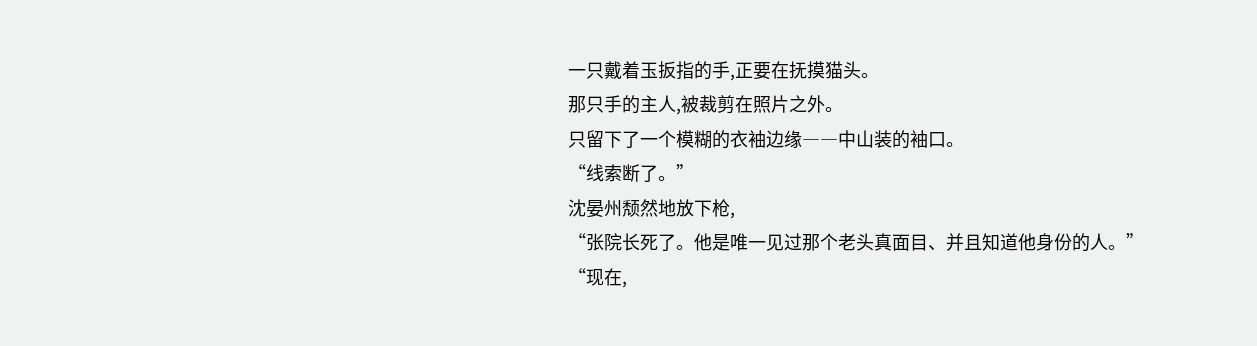一只戴着玉扳指的手,正要在抚摸猫头。
那只手的主人,被裁剪在照片之外。
只留下了一个模糊的衣袖边缘――中山装的袖口。
“线索断了。”
沈晏州颓然地放下枪,
“张院长死了。他是唯一见过那个老头真面目、并且知道他身份的人。”
“现在,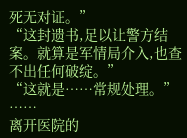死无对证。”
“这封遗书,足以让警方结案。就算是军情局介入,也查不出任何破绽。”
“这就是……常规处理。”
……
离开医院的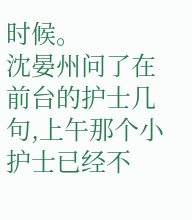时候。
沈晏州问了在前台的护士几句,上午那个小护士已经不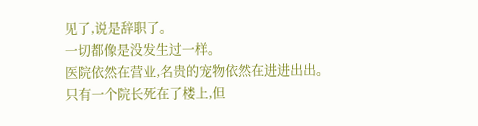见了,说是辞职了。
一切都像是没发生过一样。
医院依然在营业,名贵的宠物依然在进进出出。
只有一个院长死在了楼上,但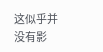这似乎并没有影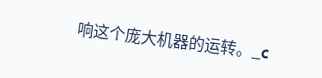响这个庞大机器的运转。_c